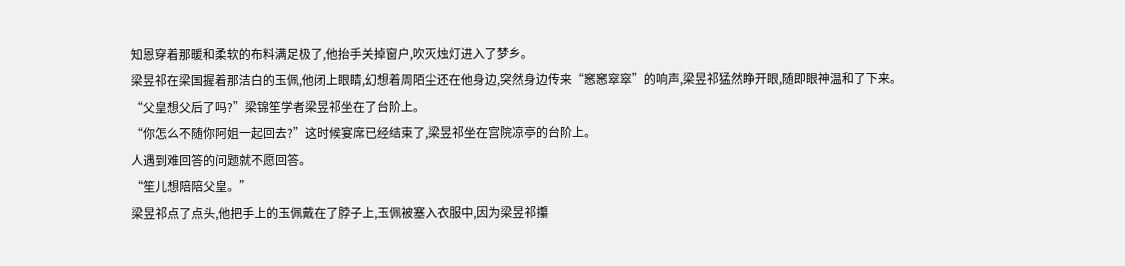知恩穿着那暖和柔软的布料满足极了,他抬手关掉窗户,吹灭烛灯进入了梦乡。
梁昱祁在梁国握着那洁白的玉佩,他闭上眼睛,幻想着周陌尘还在他身边,突然身边传来“窸窸窣窣”的响声,梁昱祁猛然睁开眼,随即眼神温和了下来。
“父皇想父后了吗?”梁锦笙学者梁昱祁坐在了台阶上。
“你怎么不随你阿姐一起回去?”这时候宴席已经结束了,梁昱祁坐在宫院凉亭的台阶上。
人遇到难回答的问题就不愿回答。
“笙儿想陪陪父皇。”
梁昱祁点了点头,他把手上的玉佩戴在了脖子上,玉佩被塞入衣服中,因为梁昱祁攥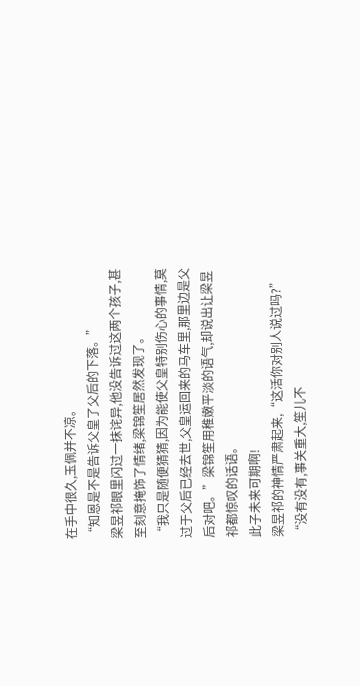在手中很久,玉佩并不凉。
“知恩是不是告诉父皇了父后的下落。”
梁昱祁眼里闪过一抹诧异,他没告诉过这两个孩子,甚至刻意掩饰了情绪,梁锦笙居然发现了。
“我只是随便猜猜,因为能使父皇特别伤心的事情,莫过于父后已经去世,父皇运回来的马车里,那里边是父后对吧。”梁锦笙用稚嫩平淡的语气,却说出让梁昱祁都惊叹的话语。
此子未来可期啊!
梁昱祁的神情严肃起来,“这活你对别人说过吗?”
“没有没有,事关重大,笙儿不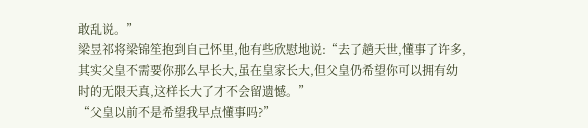敢乱说。”
梁昱祁将梁锦笙抱到自己怀里,他有些欣慰地说:“去了趟天世,懂事了许多,其实父皇不需要你那么早长大,虽在皇家长大,但父皇仍希望你可以拥有幼时的无限天真,这样长大了才不会留遗憾。”
“父皇以前不是希望我早点懂事吗?”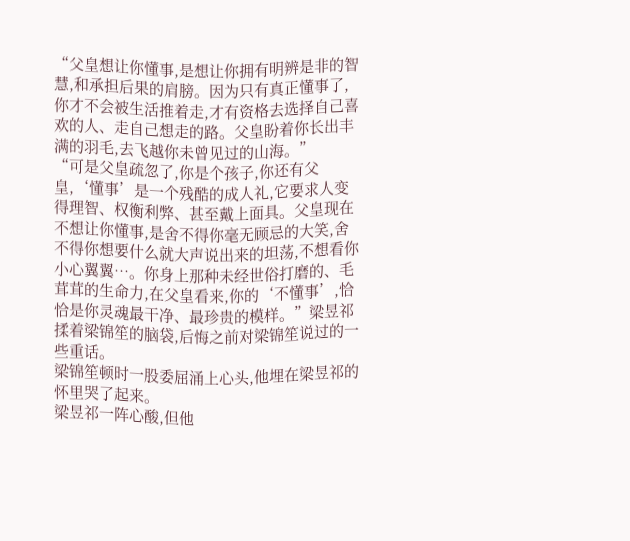“父皇想让你懂事,是想让你拥有明辨是非的智慧,和承担后果的肩膀。因为只有真正懂事了,你才不会被生活推着走,才有资格去选择自己喜欢的人、走自己想走的路。父皇盼着你长出丰满的羽毛,去飞越你未曾见过的山海。”
“可是父皇疏忽了,你是个孩子,你还有父皇,‘懂事’是一个残酷的成人礼,它要求人变得理智、权衡利弊、甚至戴上面具。父皇现在不想让你懂事,是舍不得你毫无顾忌的大笑,舍不得你想要什么就大声说出来的坦荡,不想看你小心翼翼…。你身上那种未经世俗打磨的、毛茸茸的生命力,在父皇看来,你的‘不懂事’,恰恰是你灵魂最干净、最珍贵的模样。”梁昱祁揉着梁锦笙的脑袋,后悔之前对梁锦笙说过的一些重话。
梁锦笙顿时一股委屈涌上心头,他埋在梁昱祁的怀里哭了起来。
梁昱祁一阵心酸,但他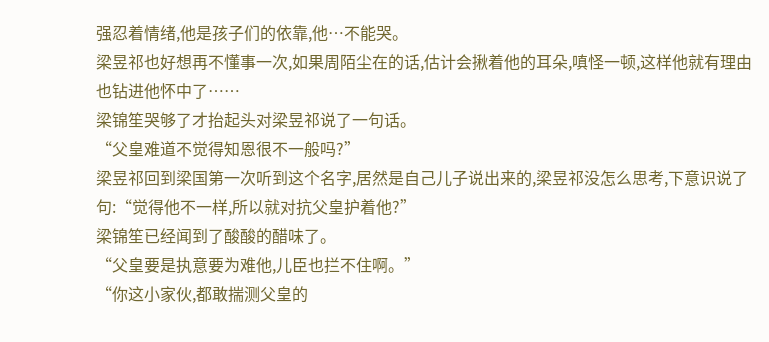强忍着情绪,他是孩子们的依靠,他…不能哭。
梁昱祁也好想再不懂事一次,如果周陌尘在的话,估计会揪着他的耳朵,嗔怪一顿,这样他就有理由也钻进他怀中了……
梁锦笙哭够了才抬起头对梁昱祁说了一句话。
“父皇难道不觉得知恩很不一般吗?”
梁昱祁回到梁国第一次听到这个名字,居然是自己儿子说出来的,梁昱祁没怎么思考,下意识说了句:“觉得他不一样,所以就对抗父皇护着他?”
梁锦笙已经闻到了酸酸的醋味了。
“父皇要是执意要为难他,儿臣也拦不住啊。”
“你这小家伙,都敢揣测父皇的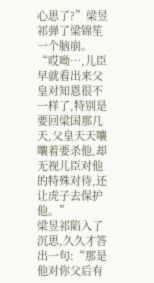心思了?”梁昱祁弹了梁锦笙一个脑崩。
“哎呦…,儿臣早就看出来父皇对知恩很不一样了,特别是要回梁国那几天,父皇天天嚷嚷着要杀他,却无视儿臣对他的特殊对待,还让虎子去保护他。”
梁昱祁陷入了沉思,久久才答出一句:“那是他对你父后有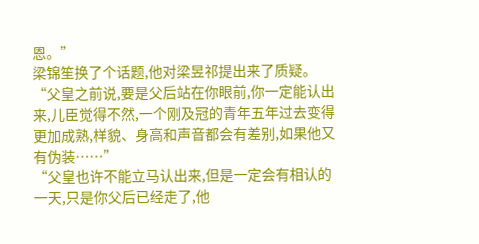恩。”
梁锦笙换了个话题,他对梁昱祁提出来了质疑。
“父皇之前说,要是父后站在你眼前,你一定能认出来,儿臣觉得不然,一个刚及冠的青年五年过去变得更加成熟,样貌、身高和声音都会有差别,如果他又有伪装……”
“父皇也许不能立马认出来,但是一定会有相认的一天,只是你父后已经走了,他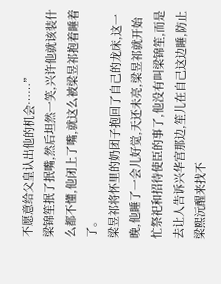不愿意给父皇认出他的机会……”
梁锦笙抿了抿嘴,然后坦然一笑,兴许他就该装什么都不懂,他闭上了嘴,就这么被梁昱祁抱着睡着了。
梁昱祁将怀里的奶团子抱回了自己的龙床,这一晚,他睡了一会儿好觉,天还未亮,梁昱祁就开始忙祭祀和招待使臣的事了,他没有叫梁锦笙,而是去让人告诉兴华宫那边,笙儿在自己这边睡,防止梁熙沅醒来找不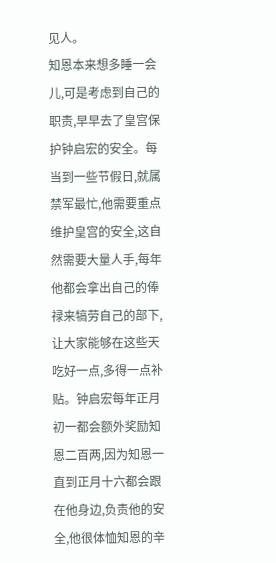见人。
知恩本来想多睡一会儿,可是考虑到自己的职责,早早去了皇宫保护钟启宏的安全。每当到一些节假日,就属禁军最忙,他需要重点维护皇宫的安全,这自然需要大量人手,每年他都会拿出自己的俸禄来犒劳自己的部下,让大家能够在这些天吃好一点,多得一点补贴。钟启宏每年正月初一都会额外奖励知恩二百两,因为知恩一直到正月十六都会跟在他身边,负责他的安全,他很体恤知恩的辛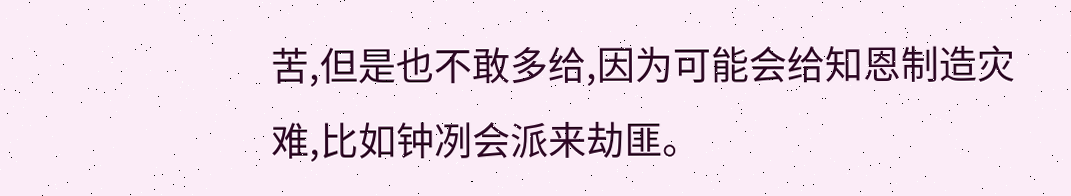苦,但是也不敢多给,因为可能会给知恩制造灾难,比如钟冽会派来劫匪。